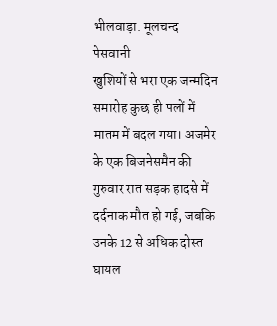भीलवाड़ा. मूलचन्द पेसवानी
खुशियों से भरा एक जन्मदिन समारोह कुछ ही पलों में मातम में बदल गया। अजमेर के एक बिजनेसमैन की गुरुवार रात सड़क हादसे में दर्दनाक मौत हो गई, जबकि उनके 12 से अधिक दोस्त घायल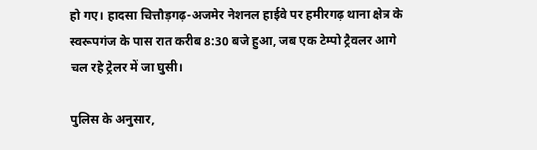हो गए। हादसा चित्तौड़गढ़-अजमेर नेशनल हाईवे पर हमीरगढ़ थाना क्षेत्र के स्वरूपगंज के पास रात करीब 8:30 बजे हुआ, जब एक टेम्पो ट्रैवलर आगे चल रहे ट्रेलर में जा घुसी।

पुलिस के अनुसार,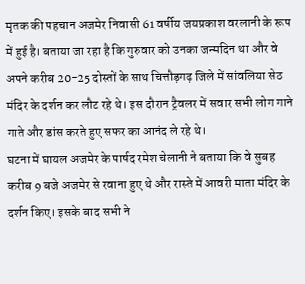मृतक की पहचान अजमेर निवासी 61 वर्षीय जयप्रकाश वरलानी के रूप में हुई है। बताया जा रहा है कि गुरुवार को उनका जन्मदिन था और वे अपने करीब 20-25 दोस्तों के साथ चित्तौड़गढ़ जिले में सांवलिया सेठ मंदिर के दर्शन कर लौट रहे थे। इस दौरान ट्रैवलर में सवार सभी लोग गाने गाते और डांस करते हुए सफर का आनंद ले रहे थे।
घटना में घायल अजमेर के पार्षद रमेश चेलानी ने बताया कि वे सुबह करीब 9 बजे अजमेर से रवाना हुए थे और रास्ते में आवरी माता मंदिर के दर्शन किए। इसके बाद सभी ने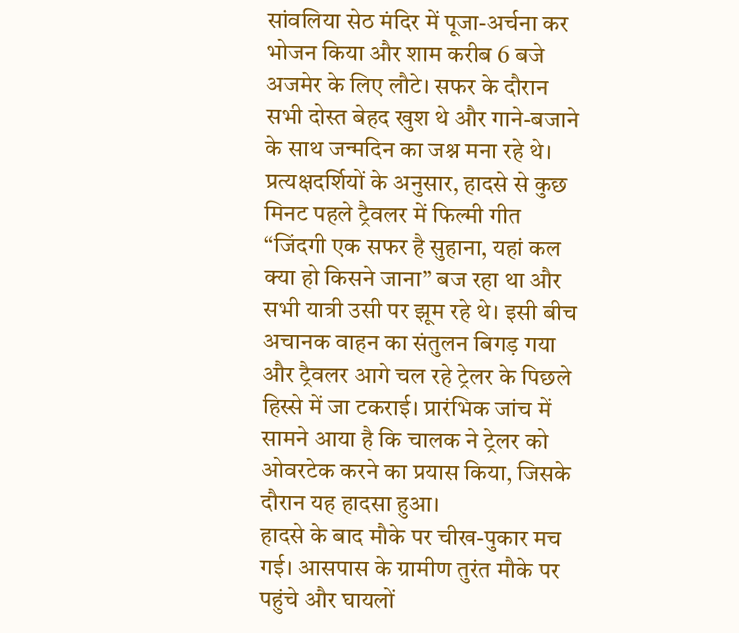सांवलिया सेठ मंदिर में पूजा-अर्चना कर भोजन किया और शाम करीब 6 बजे अजमेर के लिए लौटे। सफर के दौरान सभी दोस्त बेहद खुश थे और गाने-बजाने के साथ जन्मदिन का जश्न मना रहे थे।
प्रत्यक्षदर्शियों के अनुसार, हादसे से कुछ मिनट पहले ट्रैवलर में फिल्मी गीत “जिंदगी एक सफर है सुहाना, यहां कल क्या हो किसने जाना” बज रहा था और सभी यात्री उसी पर झूम रहे थे। इसी बीच अचानक वाहन का संतुलन बिगड़ गया और ट्रैवलर आगे चल रहे ट्रेलर के पिछले हिस्से में जा टकराई। प्रारंभिक जांच में सामने आया है कि चालक ने ट्रेलर को ओवरटेक करने का प्रयास किया, जिसके दौरान यह हादसा हुआ।
हादसे के बाद मौके पर चीख-पुकार मच गई। आसपास के ग्रामीण तुरंत मौके पर पहुंचे और घायलों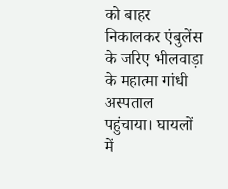को बाहर निकालकर एंबुलेंस के जरिए भीलवाड़ा के महात्मा गांधी अस्पताल पहुंचाया। घायलों में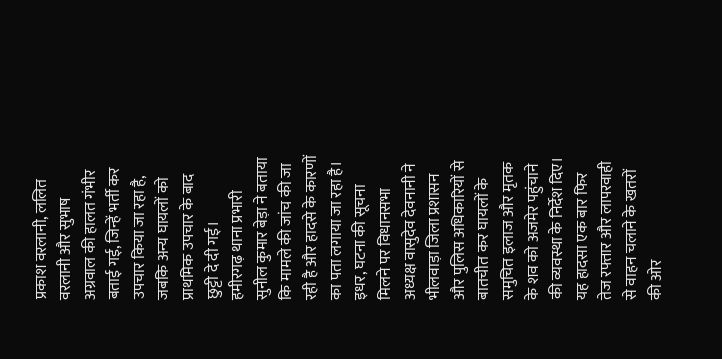प्रकाश वरलानी, ललित वरलानी और सुभाष अग्रवाल की हालत गंभीर बताई गई, जिन्हें भर्ती कर उपचार किया जा रहा है, जबकि अन्य घायलों को प्राथमिक उपचार के बाद छुट्टी दे दी गई।
हमीरगढ़ थाना प्रभारी सुनील कुमार बेड़ा ने बताया कि मामले की जांच की जा रही है और हादसे के कारणों का पता लगाया जा रहा है। इधर, घटना की सूचना मिलने पर विधानसभा अध्यक्ष वासुदेव देवनानी ने भीलवाड़ा जिला प्रशासन और पुलिस अधिकारियों से बातचीत कर घायलों के समुचित इलाज और मृतक के शव को अजमेर पहुंचाने की व्यवस्था के निर्देश दिए।
यह हादसा एक बार फिर तेज रफ्तार और लापरवाही से वाहन चलाने के खतरों की ओर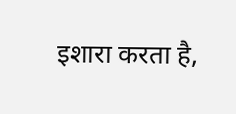इशारा करता है,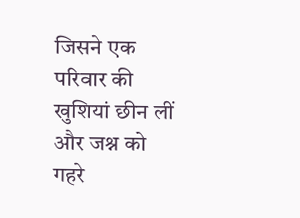जिसने एक परिवार की खुशियां छीन लीं और जश्न को गहरे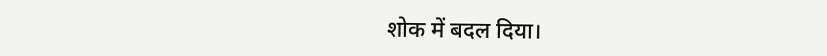शोक में बदल दिया।